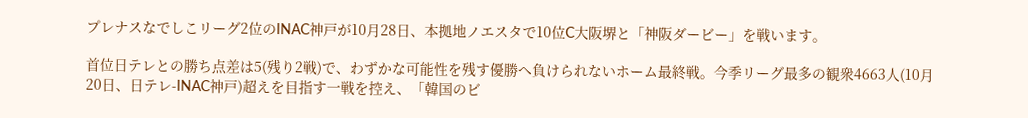プレナスなでしこリーグ2位のINAC神戸が10月28日、本拠地ノエスタで10位C大阪堺と「神阪ダービー」を戦います。

首位日テレとの勝ち点差は5(残り2戦)で、わずかな可能性を残す優勝へ負けられないホーム最終戦。今季リーグ最多の観衆4663人(10月20日、日テレ-INAC神戸)超えを目指す一戦を控え、「韓国のビ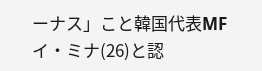ーナス」こと韓国代表MFイ・ミナ(26)と認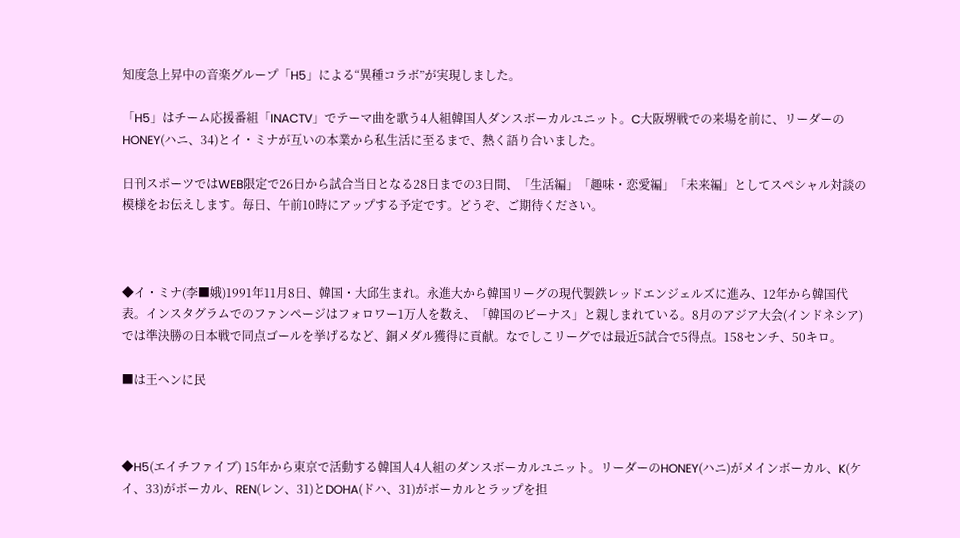知度急上昇中の音楽グループ「H5」による“異種コラボ”が実現しました。

「H5」はチーム応援番組「INACTV」でテーマ曲を歌う4人組韓国人ダンスボーカルユニット。C大阪堺戦での来場を前に、リーダーのHONEY(ハニ、34)とイ・ミナが互いの本業から私生活に至るまで、熱く語り合いました。

日刊スポーツではWEB限定で26日から試合当日となる28日までの3日間、「生活編」「趣味・恋愛編」「未来編」としてスペシャル対談の模様をお伝えします。毎日、午前10時にアップする予定です。どうぞ、ご期待ください。



◆イ・ミナ(李■娥)1991年11月8日、韓国・大邱生まれ。永進大から韓国リーグの現代製鉄レッドエンジェルズに進み、12年から韓国代表。インスタグラムでのファンページはフォロワー1万人を数え、「韓国のビーナス」と親しまれている。8月のアジア大会(インドネシア)では準決勝の日本戦で同点ゴールを挙げるなど、銅メダル獲得に貢献。なでしこリーグでは最近5試合で5得点。158センチ、50キロ。

■は王ヘンに民



◆H5(エイチファイブ) 15年から東京で活動する韓国人4人組のダンスボーカルユニット。リーダーのHONEY(ハニ)がメインボーカル、K(ケイ、33)がボーカル、REN(レン、31)とDOHA(ドハ、31)がボーカルとラップを担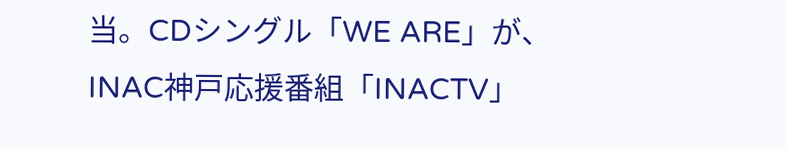当。CDシングル「WE ARE」が、INAC神戸応援番組「INACTV」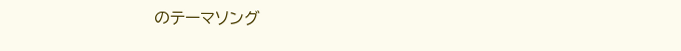のテーマソング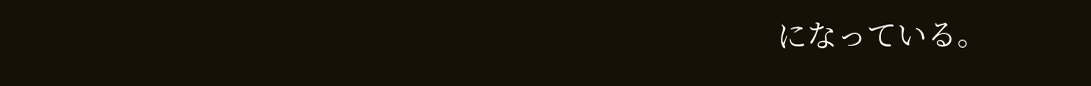になっている。